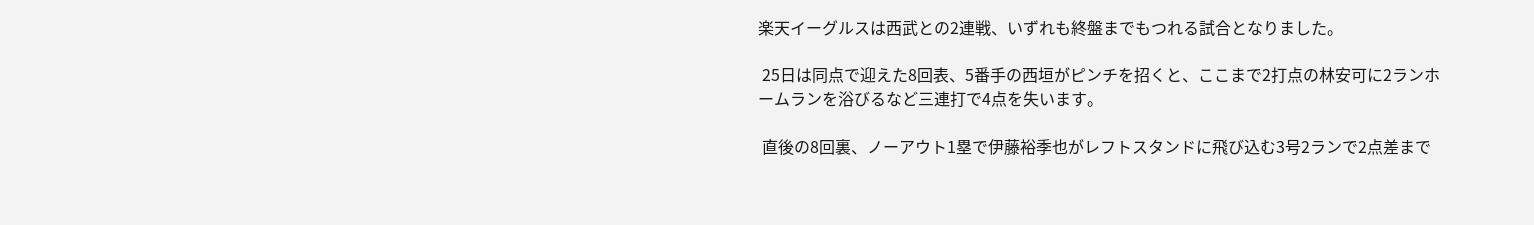楽天イーグルスは西武との2連戦、いずれも終盤までもつれる試合となりました。

 25日は同点で迎えた8回表、5番手の西垣がピンチを招くと、ここまで2打点の林安可に2ランホームランを浴びるなど三連打で4点を失います。

 直後の8回裏、ノーアウト1塁で伊藤裕季也がレフトスタンドに飛び込む3号2ランで2点差まで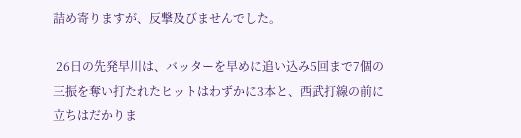詰め寄りますが、反撃及びませんでした。

 26日の先発早川は、バッターを早めに追い込み5回まで7個の三振を奪い打たれたヒットはわずかに3本と、西武打線の前に立ちはだかりま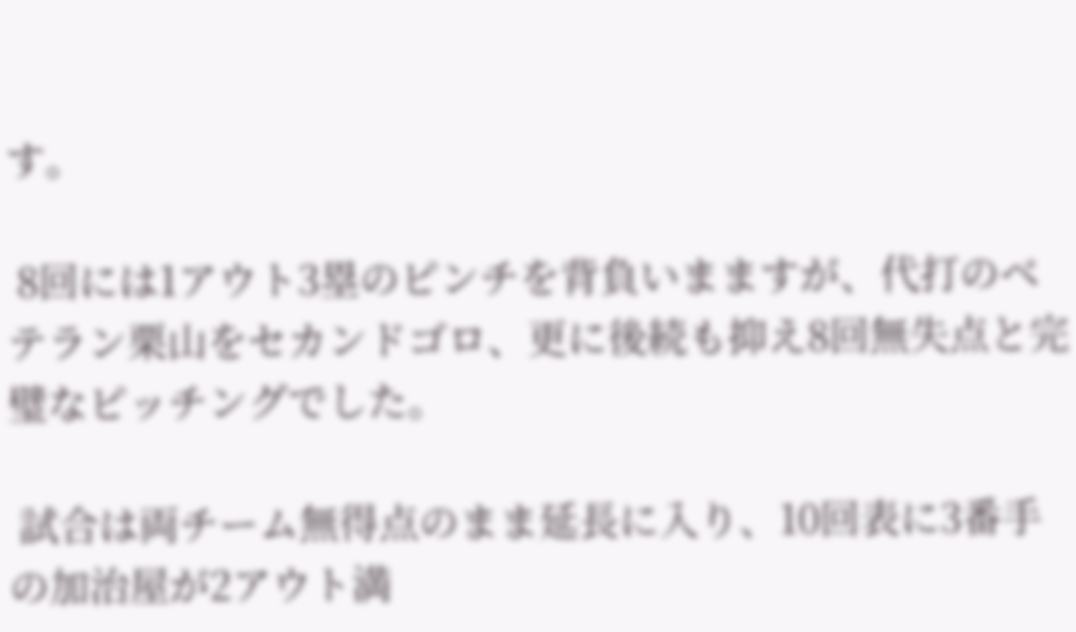す。

 8回には1アウト3塁のピンチを背負いまますが、代打のベテラン栗山をセカンドゴロ、更に後続も抑え8回無失点と完璧なピッチングでした。

 試合は両チーム無得点のまま延長に入り、10回表に3番手の加治屋が2アウト満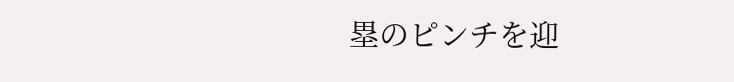塁のピンチを迎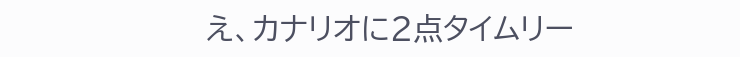え、カナリオに2点タイムリー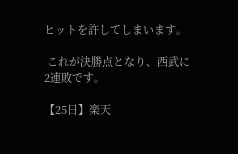ヒットを許してしまいます。

 これが決勝点となり、西武に2連敗です。

【25日】楽天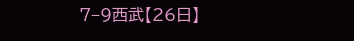7−9西武【26日】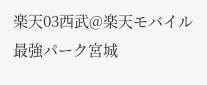楽天03西武@楽天モバイル 最強パーク宮城